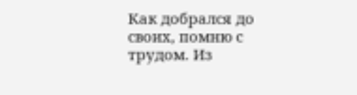Как добрался до своих, помню с трудом. Из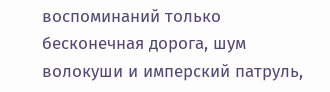воспоминаний только бесконечная дорога, шум волокуши и имперский патруль,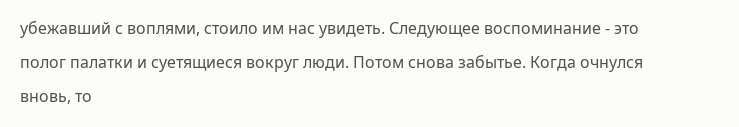убежавший с воплями, стоило им нас увидеть. Следующее воспоминание - это полог палатки и суетящиеся вокруг люди. Потом снова забытье. Когда очнулся вновь, то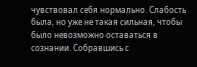чувствовал себя нормально. Слабость была, но уже не такая сильная, чтобы было невозможно оставаться в сознании. Собравшись с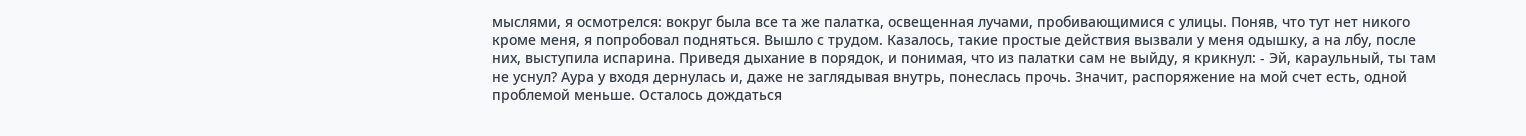мыслями, я осмотрелся: вокруг была все та же палатка, освещенная лучами, пробивающимися с улицы. Поняв, что тут нет никого кроме меня, я попробовал подняться. Вышло с трудом. Казалось, такие простые действия вызвали у меня одышку, а на лбу, после них, выступила испарина. Приведя дыхание в порядок, и понимая, что из палатки сам не выйду, я крикнул: - Эй, караульный, ты там не уснул? Аура у входя дернулась и, даже не заглядывая внутрь, понеслась прочь. Значит, распоряжение на мой счет есть, одной проблемой меньше. Осталось дождаться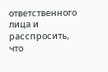ответственного лица и расспросить, что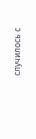случилось с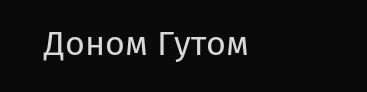Доном Гутом